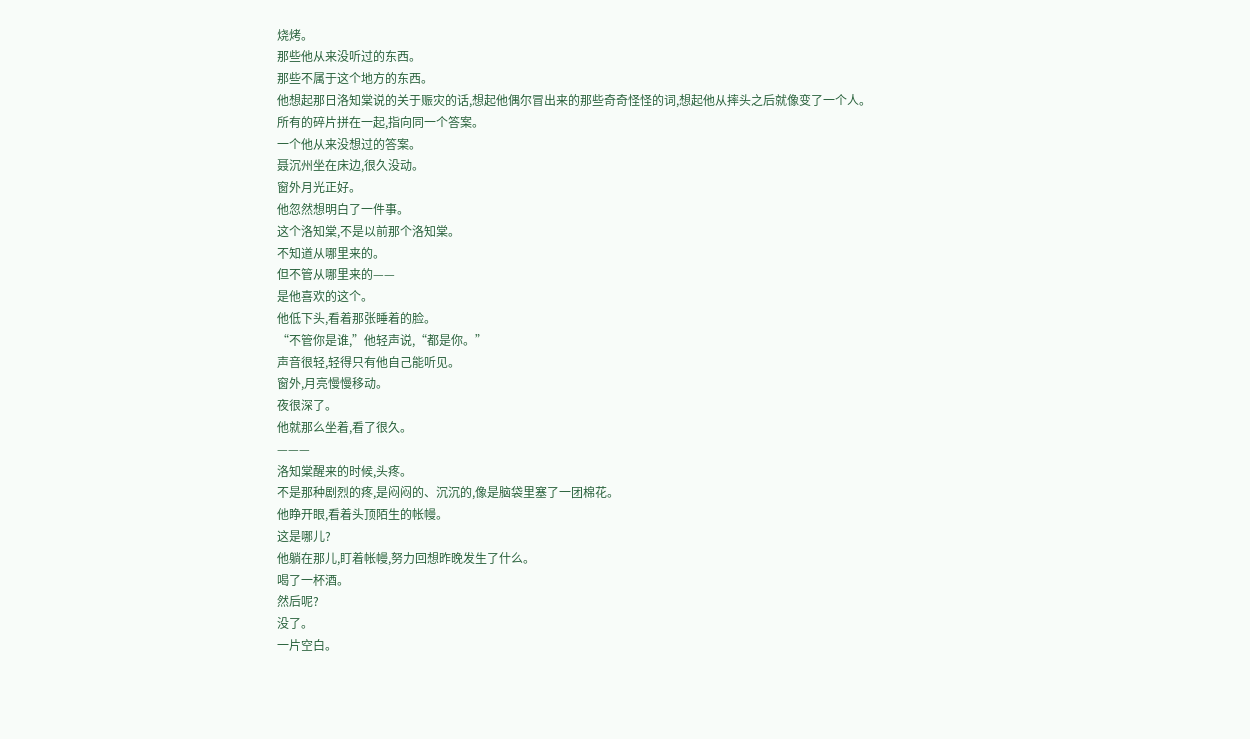烧烤。
那些他从来没听过的东西。
那些不属于这个地方的东西。
他想起那日洛知棠说的关于赈灾的话,想起他偶尔冒出来的那些奇奇怪怪的词,想起他从摔头之后就像变了一个人。
所有的碎片拼在一起,指向同一个答案。
一个他从来没想过的答案。
聂沉州坐在床边,很久没动。
窗外月光正好。
他忽然想明白了一件事。
这个洛知棠,不是以前那个洛知棠。
不知道从哪里来的。
但不管从哪里来的——
是他喜欢的这个。
他低下头,看着那张睡着的脸。
“不管你是谁,”他轻声说,“都是你。”
声音很轻,轻得只有他自己能听见。
窗外,月亮慢慢移动。
夜很深了。
他就那么坐着,看了很久。
———
洛知棠醒来的时候,头疼。
不是那种剧烈的疼,是闷闷的、沉沉的,像是脑袋里塞了一团棉花。
他睁开眼,看着头顶陌生的帐幔。
这是哪儿?
他躺在那儿,盯着帐幔,努力回想昨晚发生了什么。
喝了一杯酒。
然后呢?
没了。
一片空白。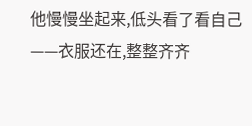他慢慢坐起来,低头看了看自己——衣服还在,整整齐齐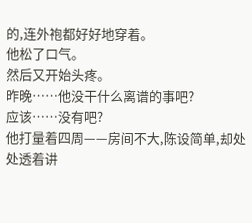的,连外袍都好好地穿着。
他松了口气。
然后又开始头疼。
昨晚……他没干什么离谱的事吧?
应该……没有吧?
他打量着四周——房间不大,陈设简单,却处处透着讲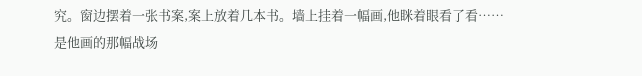究。窗边摆着一张书案,案上放着几本书。墙上挂着一幅画,他眯着眼看了看……
是他画的那幅战场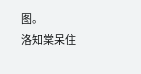图。
洛知棠呆住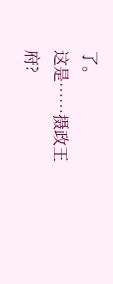了。
这是……摄政王府?